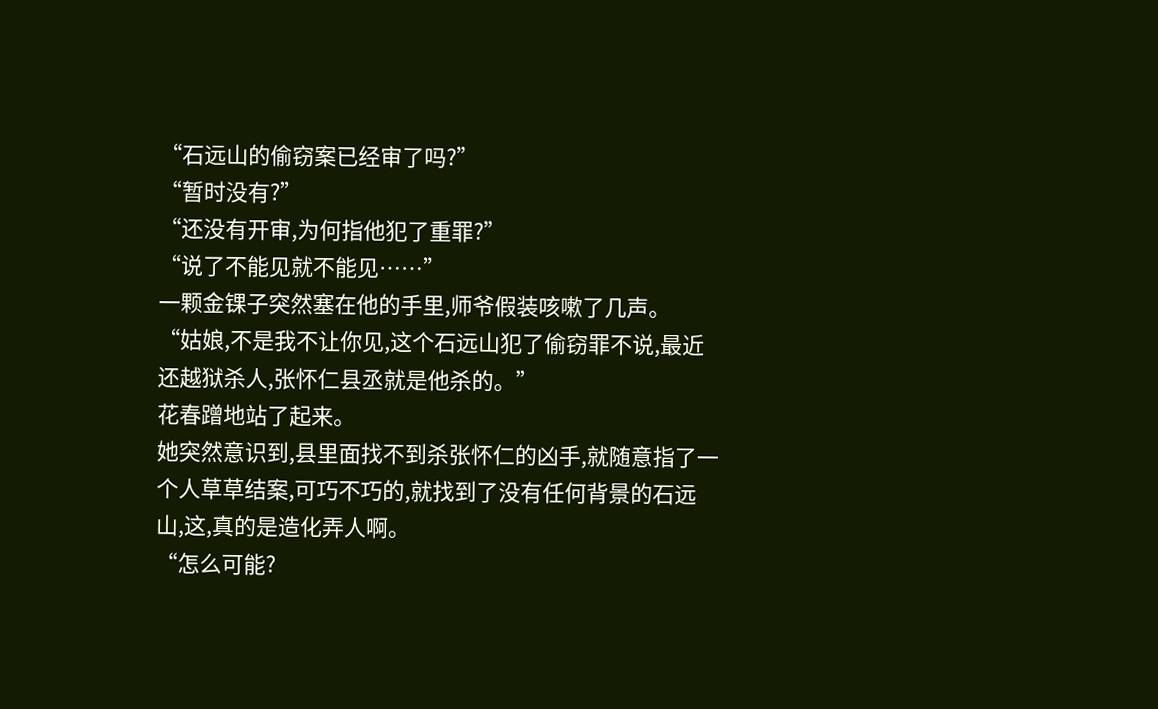“石远山的偷窃案已经审了吗?”
“暂时没有?”
“还没有开审,为何指他犯了重罪?”
“说了不能见就不能见……”
一颗金锞子突然塞在他的手里,师爷假装咳嗽了几声。
“姑娘,不是我不让你见,这个石远山犯了偷窃罪不说,最近还越狱杀人,张怀仁县丞就是他杀的。”
花春蹭地站了起来。
她突然意识到,县里面找不到杀张怀仁的凶手,就随意指了一个人草草结案,可巧不巧的,就找到了没有任何背景的石远山,这,真的是造化弄人啊。
“怎么可能?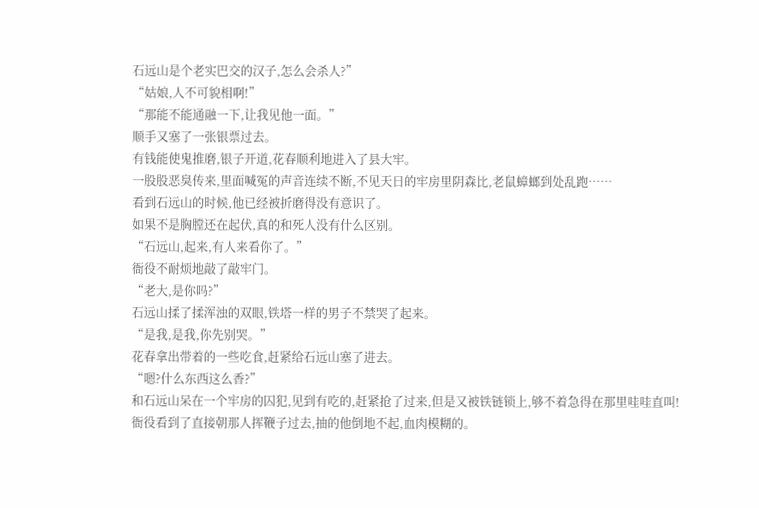石远山是个老实巴交的汉子,怎么会杀人?”
“姑娘,人不可貌相啊!”
“那能不能通融一下,让我见他一面。”
顺手又塞了一张银票过去。
有钱能使鬼推磨,银子开道,花春顺利地进入了县大牢。
一股股恶臭传来,里面喊冤的声音连续不断,不见天日的牢房里阴森比,老鼠蟑螂到处乱跑……
看到石远山的时候,他已经被折磨得没有意识了。
如果不是胸膛还在起伏,真的和死人没有什么区别。
“石远山,起来,有人来看你了。”
衙役不耐烦地敲了敲牢门。
“老大,是你吗?”
石远山揉了揉浑浊的双眼,铁塔一样的男子不禁哭了起来。
“是我,是我,你先别哭。”
花春拿出带着的一些吃食,赶紧给石远山塞了进去。
“嗯?什么东西这么香?”
和石远山呆在一个牢房的囚犯,见到有吃的,赶紧抢了过来,但是又被铁链锁上,够不着急得在那里哇哇直叫!
衙役看到了直接朝那人挥鞭子过去,抽的他倒地不起,血肉模糊的。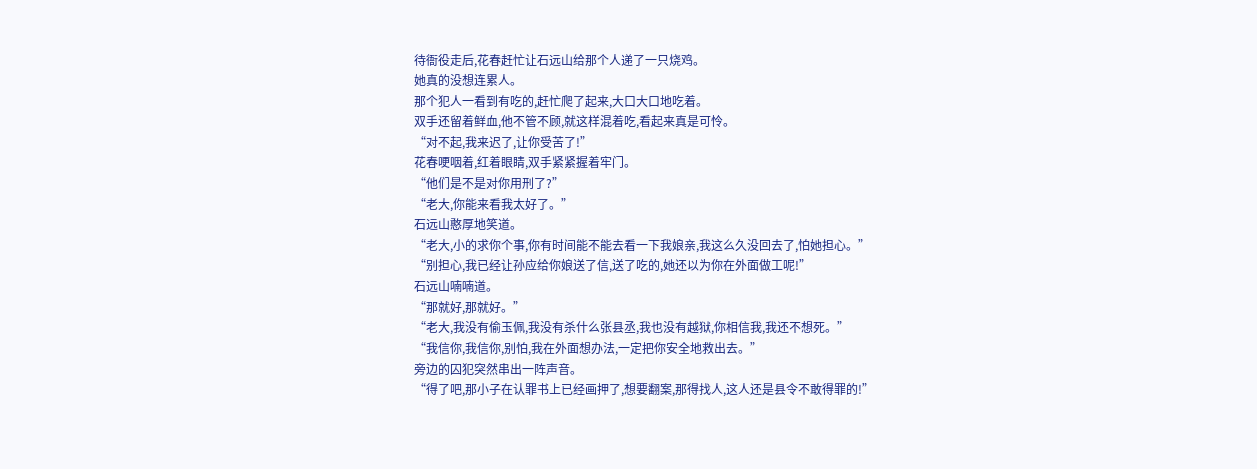待衙役走后,花春赶忙让石远山给那个人递了一只烧鸡。
她真的没想连累人。
那个犯人一看到有吃的,赶忙爬了起来,大口大口地吃着。
双手还留着鲜血,他不管不顾,就这样混着吃,看起来真是可怜。
“对不起,我来迟了,让你受苦了!”
花春哽咽着,红着眼睛,双手紧紧握着牢门。
“他们是不是对你用刑了?”
“老大,你能来看我太好了。”
石远山憨厚地笑道。
“老大,小的求你个事,你有时间能不能去看一下我娘亲,我这么久没回去了,怕她担心。”
“别担心,我已经让孙应给你娘送了信,送了吃的,她还以为你在外面做工呢!”
石远山喃喃道。
“那就好,那就好。”
“老大,我没有偷玉佩,我没有杀什么张县丞,我也没有越狱,你相信我,我还不想死。”
“我信你,我信你,别怕,我在外面想办法,一定把你安全地救出去。”
旁边的囚犯突然串出一阵声音。
“得了吧,那小子在认罪书上已经画押了,想要翻案,那得找人,这人还是县令不敢得罪的!”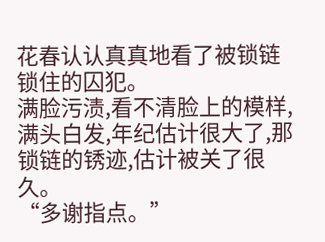花春认认真真地看了被锁链锁住的囚犯。
满脸污渍,看不清脸上的模样,满头白发,年纪估计很大了,那锁链的锈迹,估计被关了很久。
“多谢指点。”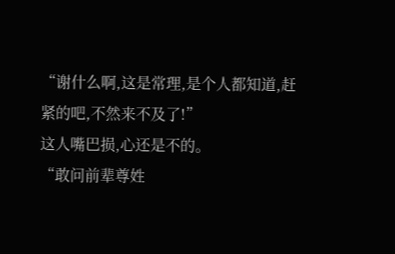“谢什么啊,这是常理,是个人都知道,赶紧的吧,不然来不及了!”
这人嘴巴损,心还是不的。
“敢问前辈尊姓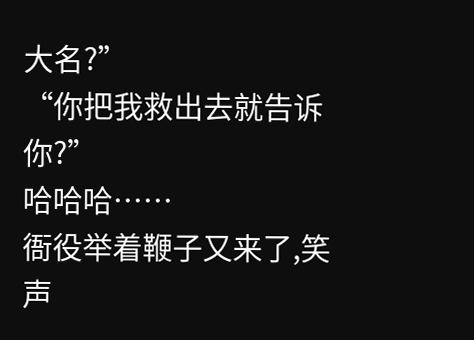大名?”
“你把我救出去就告诉你?”
哈哈哈……
衙役举着鞭子又来了,笑声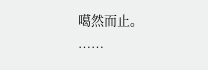噶然而止。
……